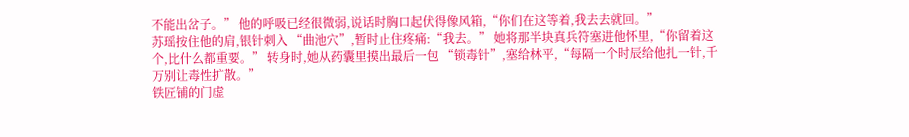不能出岔子。” 他的呼吸已经很微弱,说话时胸口起伏得像风箱,“你们在这等着,我去去就回。”
苏瑶按住他的肩,银针刺入 “曲池穴”,暂时止住疼痛:“我去。” 她将那半块真兵符塞进他怀里,“你留着这个,比什么都重要。” 转身时,她从药囊里摸出最后一包 “锁毒针”,塞给林平,“每隔一个时辰给他扎一针,千万别让毒性扩散。”
铁匠铺的门虚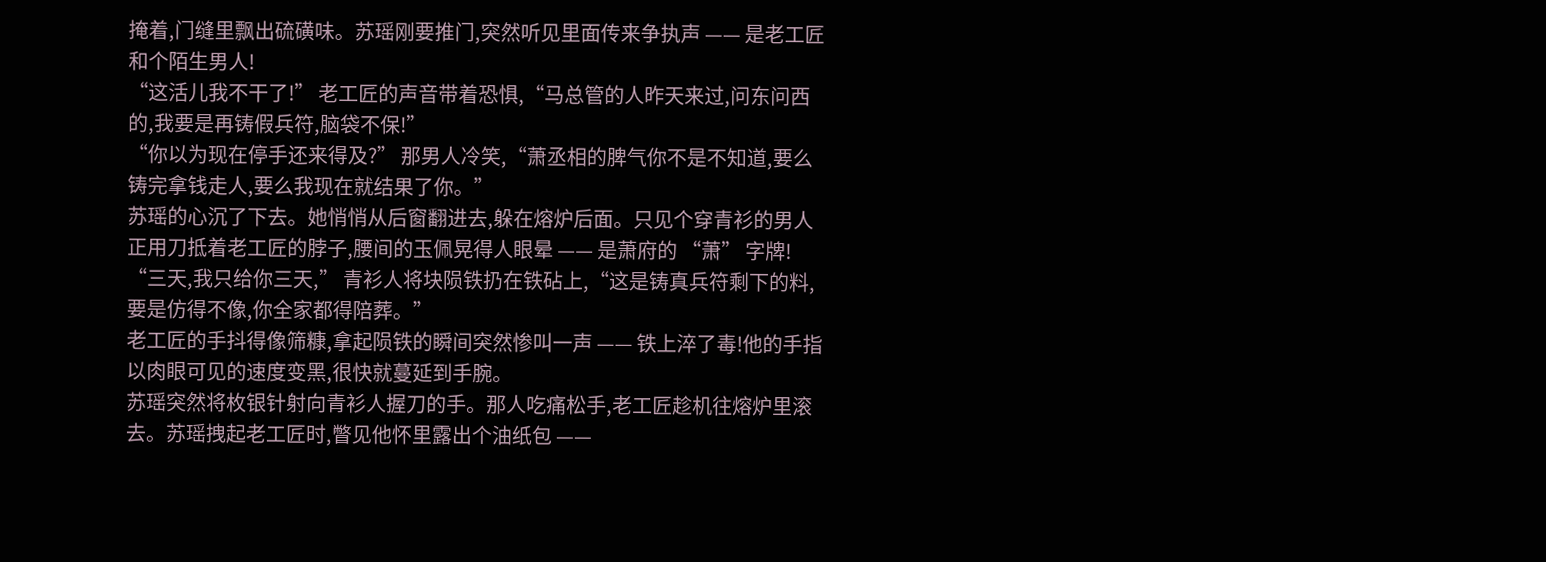掩着,门缝里飘出硫磺味。苏瑶刚要推门,突然听见里面传来争执声 —— 是老工匠和个陌生男人!
“这活儿我不干了!” 老工匠的声音带着恐惧,“马总管的人昨天来过,问东问西的,我要是再铸假兵符,脑袋不保!”
“你以为现在停手还来得及?” 那男人冷笑,“萧丞相的脾气你不是不知道,要么铸完拿钱走人,要么我现在就结果了你。”
苏瑶的心沉了下去。她悄悄从后窗翻进去,躲在熔炉后面。只见个穿青衫的男人正用刀抵着老工匠的脖子,腰间的玉佩晃得人眼晕 —— 是萧府的 “萧” 字牌!
“三天,我只给你三天,” 青衫人将块陨铁扔在铁砧上,“这是铸真兵符剩下的料,要是仿得不像,你全家都得陪葬。”
老工匠的手抖得像筛糠,拿起陨铁的瞬间突然惨叫一声 —— 铁上淬了毒!他的手指以肉眼可见的速度变黑,很快就蔓延到手腕。
苏瑶突然将枚银针射向青衫人握刀的手。那人吃痛松手,老工匠趁机往熔炉里滚去。苏瑶拽起老工匠时,瞥见他怀里露出个油纸包 ——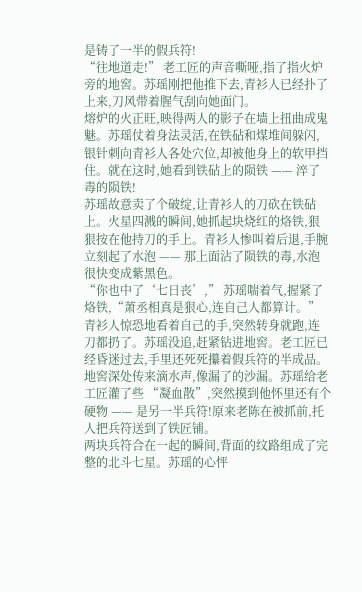是铸了一半的假兵符!
“往地道走!” 老工匠的声音嘶哑,指了指火炉旁的地窖。苏瑶刚把他推下去,青衫人已经扑了上来,刀风带着腥气刮向她面门。
熔炉的火正旺,映得两人的影子在墙上扭曲成鬼魅。苏瑶仗着身法灵活,在铁砧和煤堆间躲闪,银针刺向青衫人各处穴位,却被他身上的软甲挡住。就在这时,她看到铁砧上的陨铁 —— 淬了毒的陨铁!
苏瑶故意卖了个破绽,让青衫人的刀砍在铁砧上。火星四溅的瞬间,她抓起块烧红的烙铁,狠狠按在他持刀的手上。青衫人惨叫着后退,手腕立刻起了水泡 —— 那上面沾了陨铁的毒,水泡很快变成紫黑色。
“你也中了‘七日丧’,” 苏瑶喘着气,握紧了烙铁,“萧丞相真是狠心,连自己人都算计。”
青衫人惊恐地看着自己的手,突然转身就跑,连刀都扔了。苏瑶没追,赶紧钻进地窖。老工匠已经昏迷过去,手里还死死攥着假兵符的半成品。
地窖深处传来滴水声,像漏了的沙漏。苏瑶给老工匠灌了些 “凝血散”,突然摸到他怀里还有个硬物 —— 是另一半兵符!原来老陈在被抓前,托人把兵符送到了铁匠铺。
两块兵符合在一起的瞬间,背面的纹路组成了完整的北斗七星。苏瑶的心怦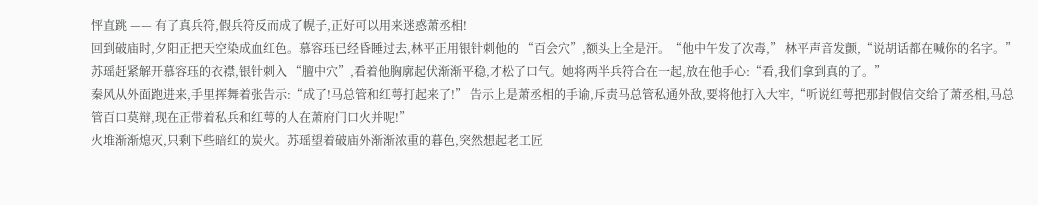怦直跳 —— 有了真兵符,假兵符反而成了幌子,正好可以用来迷惑萧丞相!
回到破庙时,夕阳正把天空染成血红色。慕容珏已经昏睡过去,林平正用银针刺他的 “百会穴”,额头上全是汗。“他中午发了次毒,” 林平声音发颤,“说胡话都在喊你的名字。”
苏瑶赶紧解开慕容珏的衣襟,银针刺入 “膻中穴”,看着他胸廓起伏渐渐平稳,才松了口气。她将两半兵符合在一起,放在他手心:“看,我们拿到真的了。”
秦风从外面跑进来,手里挥舞着张告示:“成了!马总管和红萼打起来了!” 告示上是萧丞相的手谕,斥责马总管私通外敌,要将他打入大牢,“听说红萼把那封假信交给了萧丞相,马总管百口莫辩,现在正带着私兵和红萼的人在萧府门口火并呢!”
火堆渐渐熄灭,只剩下些暗红的炭火。苏瑶望着破庙外渐渐浓重的暮色,突然想起老工匠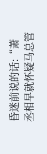昏迷前说的话:“萧丞相早就怀疑马总管